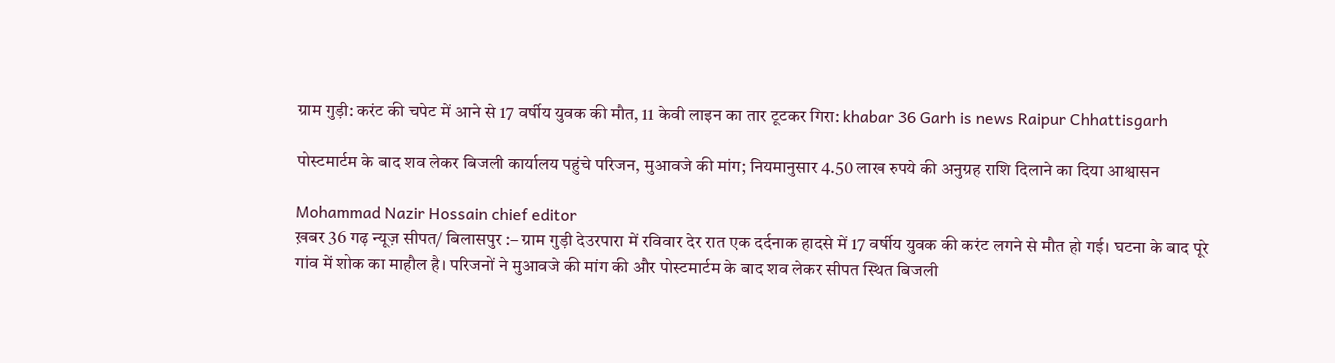ग्राम गुड़ी: करंट की चपेट में आने से 17 वर्षीय युवक की मौत, 11 केवी लाइन का तार टूटकर गिरा: khabar 36 Garh is news Raipur Chhattisgarh

पोस्टमार्टम के बाद शव लेकर बिजली कार्यालय पहुंचे परिजन, मुआवजे की मांग; नियमानुसार 4.50 लाख रुपये की अनुग्रह राशि दिलाने का दिया आश्वासन

Mohammad Nazir Hossain chief editor
ख़बर 36 गढ़ न्यूज़ सीपत/ बिलासपुर :– ग्राम गुड़ी देउरपारा में रविवार देर रात एक दर्दनाक हादसे में 17 वर्षीय युवक की करंट लगने से मौत हो गई। घटना के बाद पूरे गांव में शोक का माहौल है। परिजनों ने मुआवजे की मांग की और पोस्टमार्टम के बाद शव लेकर सीपत स्थित बिजली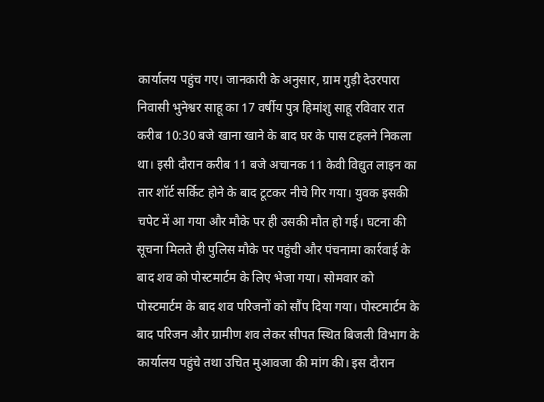कार्यालय पहुंच गए। जानकारी के अनुसार, ग्राम गुड़ी देउरपारा निवासी भुनेश्वर साहू का 17 वर्षीय पुत्र हिमांशु साहू रविवार रात करीब 10:30 बजे खाना खाने के बाद घर के पास टहलने निकला था। इसी दौरान करीब 11 बजे अचानक 11 केवी विद्युत लाइन का तार शॉर्ट सर्किट होने के बाद टूटकर नीचे गिर गया। युवक इसकी चपेट में आ गया और मौके पर ही उसकी मौत हो गई। घटना की सूचना मिलते ही पुलिस मौके पर पहुंची और पंचनामा कार्रवाई के बाद शव को पोस्टमार्टम के लिए भेजा गया। सोमवार को पोस्टमार्टम के बाद शव परिजनों को सौंप दिया गया। पोस्टमार्टम के बाद परिजन और ग्रामीण शव लेकर सीपत स्थित बिजली विभाग के कार्यालय पहुंचे तथा उचित मुआवजा की मांग की। इस दौरान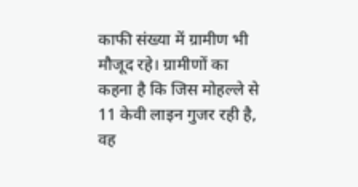काफी संख्या में ग्रामीण भी मौजूद रहे। ग्रामीणों का कहना है कि जिस मोहल्ले से 11 केवी लाइन गुजर रही है, वह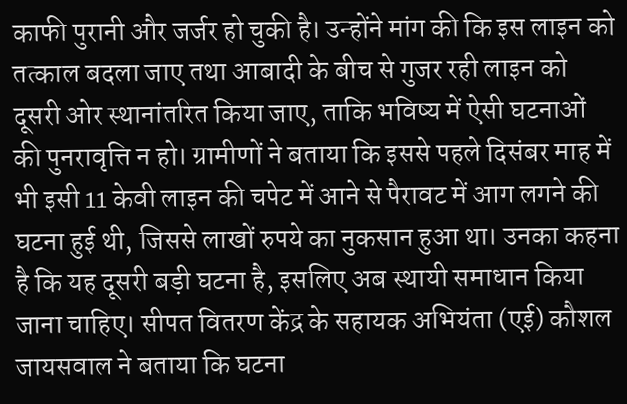काफी पुरानी और जर्जर हो चुकी है। उन्होंने मांग की कि इस लाइन को तत्काल बदला जाए तथा आबादी के बीच से गुजर रही लाइन को दूसरी ओर स्थानांतरित किया जाए, ताकि भविष्य में ऐसी घटनाओं की पुनरावृत्ति न हो। ग्रामीणों ने बताया कि इससे पहले दिसंबर माह में भी इसी 11 केवी लाइन की चपेट में आने से पैरावट में आग लगने की घटना हुई थी, जिससे लाखों रुपये का नुकसान हुआ था। उनका कहना है कि यह दूसरी बड़ी घटना है, इसलिए अब स्थायी समाधान किया जाना चाहिए। सीपत वितरण केंद्र के सहायक अभियंता (एई) कौशल जायसवाल ने बताया कि घटना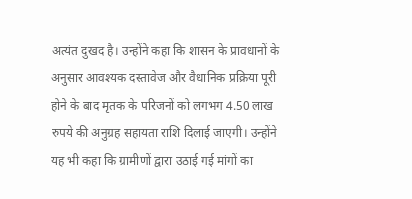अत्यंत दुखद है। उन्होंने कहा कि शासन के प्रावधानों के अनुसार आवश्यक दस्तावेज और वैधानिक प्रक्रिया पूरी होने के बाद मृतक के परिजनों को लगभग 4.50 लाख रुपये की अनुग्रह सहायता राशि दिलाई जाएगी। उन्होंने यह भी कहा कि ग्रामीणों द्वारा उठाई गई मांगों का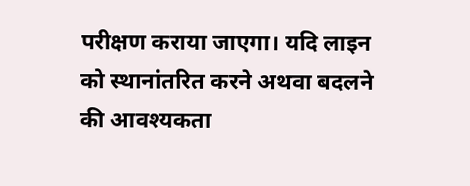परीक्षण कराया जाएगा। यदि लाइन को स्थानांतरित करने अथवा बदलने की आवश्यकता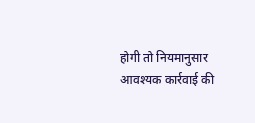होगी तो नियमानुसार आवश्यक कार्रवाई की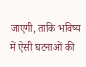जाएगी, ताकि भविष्य में ऐसी घटनाओं की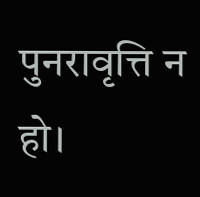पुनरावृत्ति न हो।